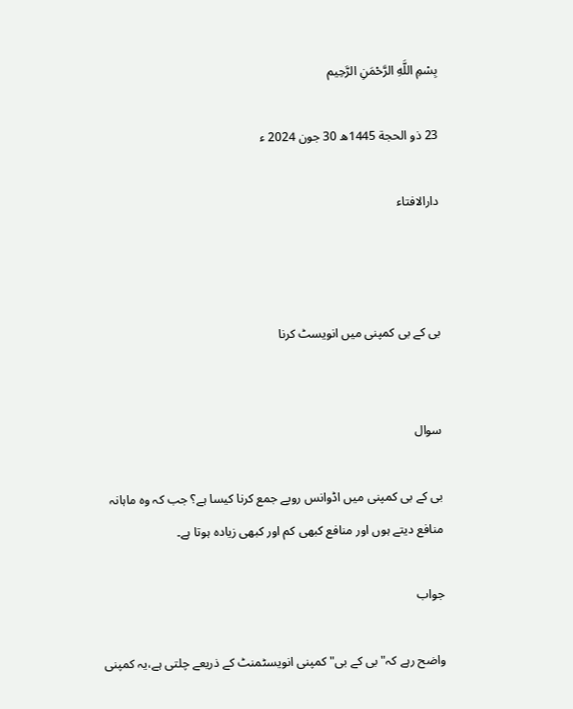بِسْمِ اللَّهِ الرَّحْمَنِ الرَّحِيم

23 ذو الحجة 1445ھ 30 جون 2024 ء

دارالافتاء



بی کے بی کمپنی میں انویسٹ کرنا


سوال

بی کے بی کمپنی میں اڈوانس روپے جمع کرنا کیسا ہے؟ جب کہ وہ ماہانہ منافع دیتے ہوں اور منافع کبھی کم اور کبھی زیادہ ہوتا ہے۔

جواب

واضح رہے کہ" بی کے بی" کمپنی انویسٹمنٹ کے ذریعے چلتی ہے،یہ کمپنی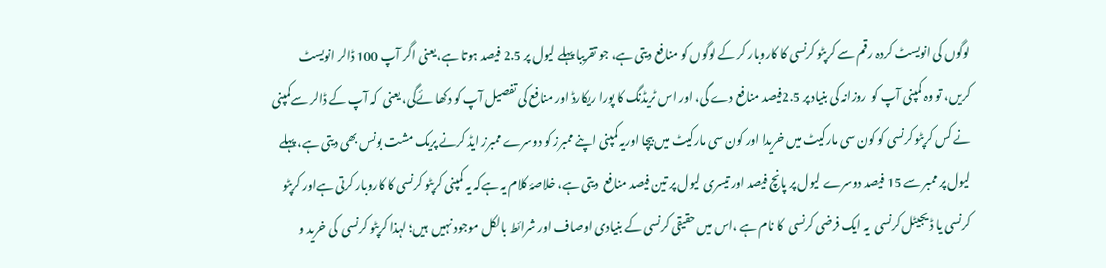لوگوں کی انویسٹ کردہ رقم سے کرپٹو کرنسی کا کاروبار کر کے لوگوں کو منافع دیتی ہے، جو تقریبا پہلے لیول پر 2.5 فیصد ہوتا ہے،یعنی اگر آپ 100 ڈالر انویسٹ کریں، تو وہ کمپنی آپ کو  روزانہ کی بنیاد پر 2.5فیصد منافع دے گی، اور اس ٹریڈنگ کا پورا ریکارڈ اور منافع کی تفصیل آپ کو دکھا ئےگی، یعنی  کہ آپ کے ڈالر سےکمپنی نے کس کرپٹو کرنسی کو کون سی مارکیٹ میں خریدا اور کون سی مارکیٹ میں بیچا اوریہ کمپنی اپنے ممبرز کو دوسرے ممبرز ایڈ کرنے پریک مشت بونس بھی دیتی ہے، پہلے لیول پر ممبر سے 15 فیصد دوسرے لیول پر پانچ فیصد اور تیسری لیول پر تین فیصد منافع  دیتی ہے، خلاصۂ کلام یہ ہےکہ یہ کمپنی کرپٹو کرنسی کا کاروبار کرتی ہےاور کرپٹو کرنسی یا ڈ یجیٹل کرنسی  یہ ایک فرضی کرنسی  کا نام ہے ،اس میں حقیقی کرنسی کے بنیادی اوصاف اور شرائط بالکل موجود نہیں  ہیں؛ لہذا کرپٹو کرنسی  کی خرید و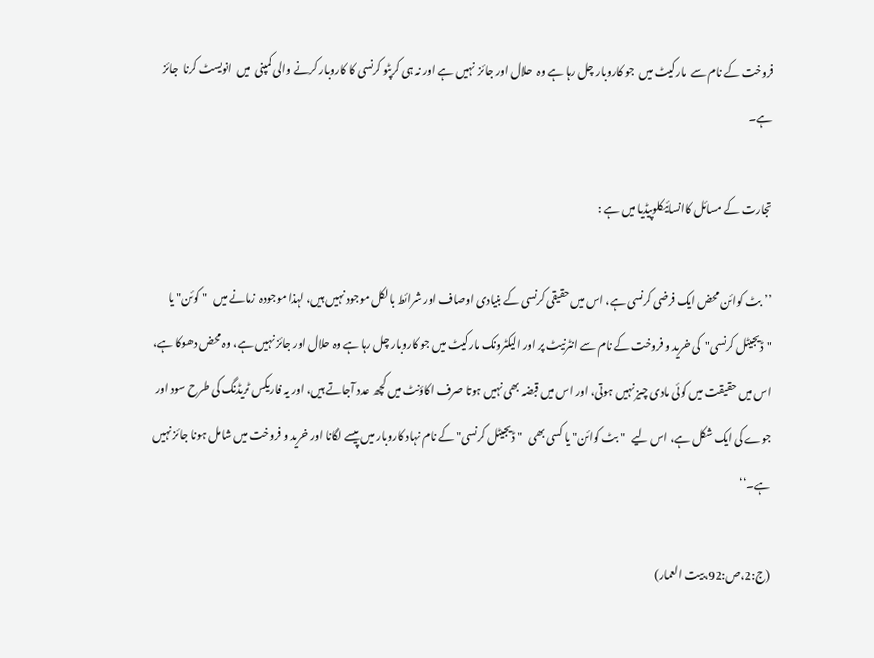فروخت کے نام سے  مارکیٹ میں  جو کاروبار چل رہا ہے وہ  حلال اور جائز  نہیں ہے اور نہ ہی کرپٹو کرنسی کا کاروبار کرنے والی کمپنی  میں  انویسٹ کرنا  جائز  ہے۔

تجارت کے مسائل کاانسائیکلوپیڈیا میں ہے :

’’بٹ کوائن محض ایک فرضی کرنسی ہے، اس میں حقیقی کرنسی کے بنیادی اوصاف اور شرائط بالکل موجود نہیں ہیں، لہذا موجودہ  زمانے میں   " کوئن" یا   "ڈیجیٹل کرنسی"  کی خرید و فروخت کے نام سے انٹرنیٹ پر اور الیکٹرونک مارکیٹ میں جو کاروبار چل رہا ہے وہ حلال اور جائز نہیں ہے، وہ محض دھوکا ہے، اس میں حقیقت میں کوئی مادی چیز نہیں ہوتی، اور اس میں قبضہ بھی نہیں ہوتا صرف اکاؤنٹ میں کچھ عدد آجاتے ہیں، اور یہ فاریکس ٹریڈنگ کی طرح سود اور جوے کی ایک شکل ہے، اس لیے   " بٹ کوائن" یا کسی بھی   " ڈیجیٹل کرنسی" کے نام نہاد کاروبار میں پیسے لگانا اور خرید و فروخت میں شامل ہونا جائز نہیں ہے۔‘‘

(ج:2،ص:92،بیت العمار)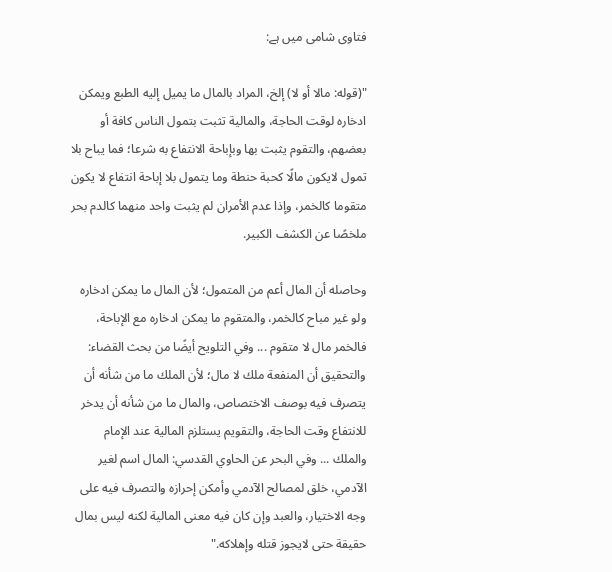فتاوی شامی میں ہے:

"(قوله: مالا أو لا) إلخ، المراد بالمال ما يميل إليه الطبع ويمكن ادخاره لوقت الحاجة، والمالية تثبت بتمول الناس كافة أو بعضهم، والتقوم يثبت بها وبإباحة الانتفاع به شرعا؛ فما يباح بلا تمول لايكون مالًا كحبة حنطة وما يتمول بلا إباحة انتفاع لا يكون متقوما كالخمر، وإذا عدم الأمران لم يثبت واحد منهما كالدم بحر ملخصًا عن الكشف الكبير.

وحاصله أن المال أعم من المتمول؛ لأن المال ما يمكن ادخاره ولو غير مباح كالخمر، والمتقوم ما يمكن ادخاره مع الإباحة، فالخمر مال لا متقوم ... وفي التلويح أيضًا من بحث القضاء: والتحقيق أن المنفعة ملك لا مال؛ لأن الملك ما من شأنه أن يتصرف فيه بوصف الاختصاص، والمال ما من شأنه أن يدخر للانتفاع وقت الحاجة، والتقويم يستلزم المالية عند الإمام والملك ... وفي البحر عن الحاوي القدسي: المال اسم لغير الآدمي، خلق لمصالح الآدمي وأمكن إحرازه والتصرف فيه على وجه الاختيار، والعبد وإن كان فيه معنى المالية لكنه ليس بمال حقيقة حتى لايجوز قتله وإهلاكه."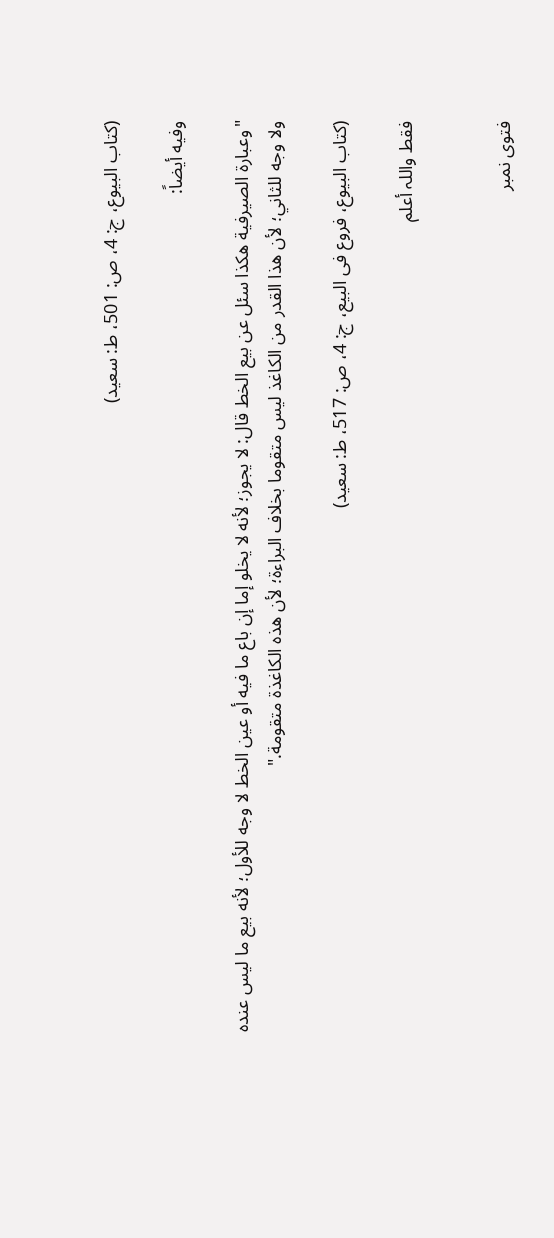(کتاب البیوع، ج: 4، ص: 501، ط: سعید)

وفیه أیضاً:

"وعبارة الصيرفية هكذا سئل عن بيع الخط قال: لا يجوز؛ لأنه لا يخلو إما إن باع ما فيه أو عين الخط لا وجه للأول؛ لأنه بيع ما ليس عنده ولا وجه للثاني؛ لأن هذا القدر من الكاغذ ليس متقوما بخلاف البراءة؛ لأن هذه الكاغذة متقومة."

(کتاب البیوع، فروع فی البیع، ج: 4، ص: 517، ط: سعید)

فقط واللہ أعلم


فتوی نمبر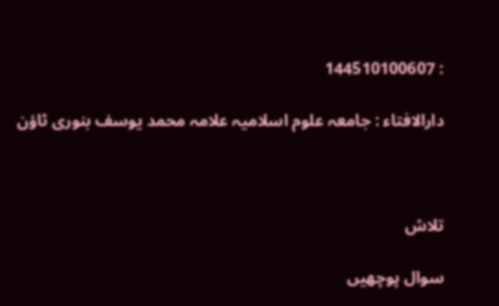: 144510100607

دارالافتاء : جامعہ علوم اسلامیہ علامہ محمد یوسف بنوری ٹاؤن



تلاش

سوال پوچھیں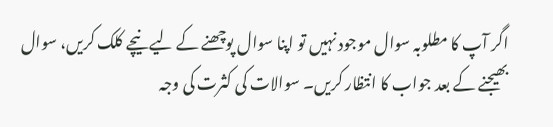اگر آپ کا مطلوبہ سوال موجود نہیں تو اپنا سوال پوچھنے کے لیے نیچے کلک کریں، سوال بھیجنے کے بعد جواب کا انتظار کریں۔ سوالات کی کثرت کی وجہ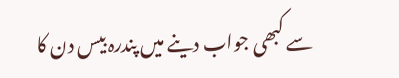سے کبھی جواب دینے میں پندرہ بیس دن کا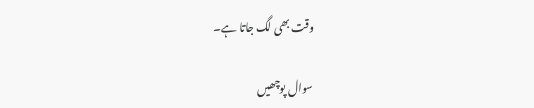وقت بھی لگ جاتا ہے۔

سوال پوچھیں